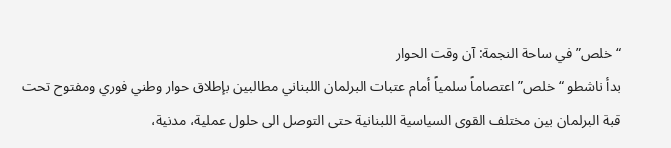“خلص” في ساحة النجمة: آن وقت الحوار
بدأ ناشطو “خلص” اعتصاماً سلمياً أمام عتبات البرلمان اللبناني مطالبين بإطلاق حوار وطني فوري ومفتوح تحت قبة البرلمان بين مختلف القوى السياسية اللبنانية حتى التوصل الى حلول عملية، مدنية،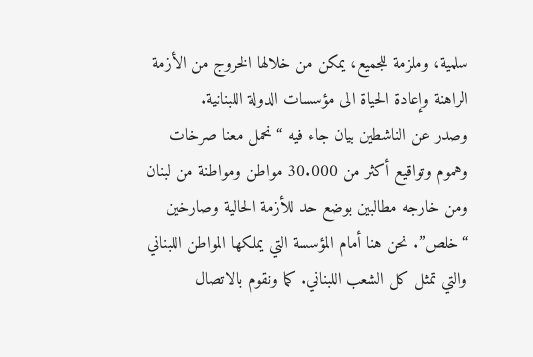سلمية، وملزمة للجميع، يمكن من خلالها الخروج من الأزمة الراهنة وإعادة الحياة الى مؤسسات الدولة اللبنانية.
وصدر عن الناشطين بيان جاء فيه “نحمل معنا صرخات وهموم وتواقيع أكثر من 30.000 مواطن ومواطنة من لبنان ومن خارجه مطالبين بوضع حد للأزمة الحالية وصارخين “خلص”. نحن هنا أمام المؤسسة التي يملكها المواطن اللبناني والتي تمثل كل الشعب اللبناني. كما ونقوم بالاتصال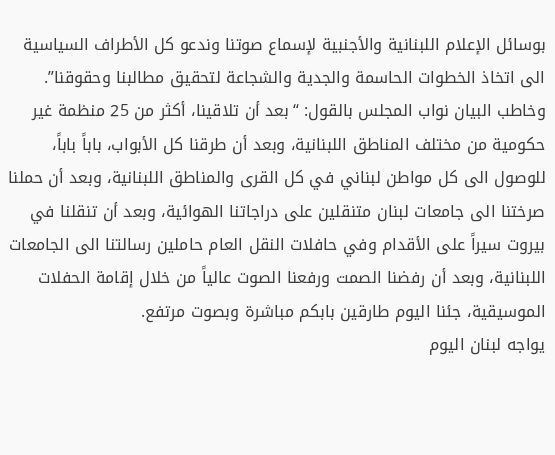بوسائل الإعلام اللبنانية والأجنبية لإسماع صوتنا وندعو كل الأطراف السياسية الى اتخاذ الخطوات الحاسمة والجدية والشجاعة لتحقيق مطالبنا وحقوقنا”.
وخاطب البيان نواب المجلس بالقول: “بعد أن تلاقينا، أكثر من 25 منظمة غير حكومية من مختلف المناطق اللبنانية، وبعد أن طرقنا كل الأبواب، باباً باباً، للوصول الى كل مواطن لبناني في كل القرى والمناطق اللبنانية، وبعد أن حملنا صرختنا الى جامعات لبنان متنقلين على دراجاتنا الهوائية، وبعد أن تنقلنا في بيروت سيراً على الأقدام وفي حافلات النقل العام حاملين رسالتنا الى الجامعات اللبنانية، وبعد أن رفضنا الصمت ورفعنا الصوت عالياً من خلال إقامة الحفلات الموسيقية، جئنا اليوم طارقين بابكم مباشرة وبصوت مرتفع.
يواجه لبنان اليوم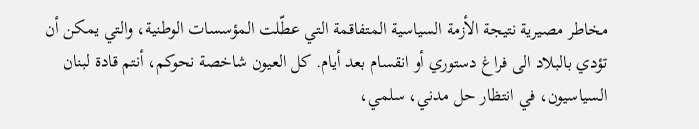مخاطر مصيرية نتيجة الأزمة السياسية المتفاقمة التي عطّلت المؤسسات الوطنية، والتي يمكن أن تؤدي بالبلاد الى فراغ دستوري أو انقسام بعد أيام. كل العيون شاخصة نحوكم، أنتم قادة لبنان السياسيون، في انتظار حل مدني، سلمي،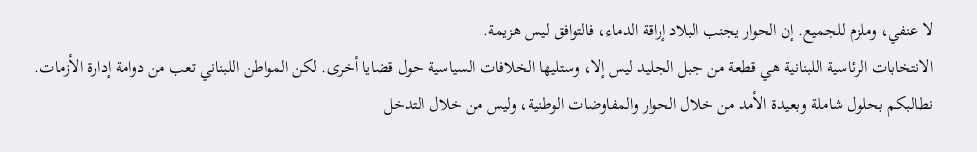لا عنفي، وملزم للجميع. إن الحوار يجنب البلاد إراقة الدماء، فالتوافق ليس هزيمة.
الانتخابات الرئاسية اللبنانية هي قطعة من جبل الجليد ليس إلا، وستليها الخلافات السياسية حول قضايا أخرى. لكن المواطن اللبناني تعب من دوامة إدارة الأزمات. نطالبكم بحلول شاملة وبعيدة الأمد من خلال الحوار والمفاوضات الوطنية، وليس من خلال التدخل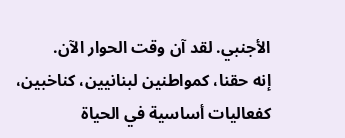الأجنبي. لقد آن وقت الحوار الآن.
إنه حقنا، كمواطنين لبنانيين، كناخبين، كفعاليات أساسية في الحياة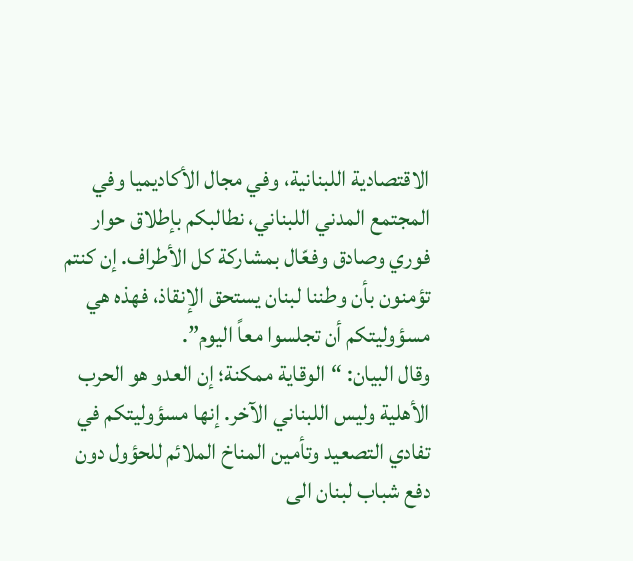الاقتصادية اللبنانية، وفي مجال الأكاديميا وفي المجتمع المدني اللبناني، نطالبكم بإطلاق حوار فوري وصادق وفعّال بمشاركة كل الأطراف. إن كنتم تؤمنون بأن وطننا لبنان يستحق الإنقاذ، فهذه هي مسؤوليتكم أن تجلسوا معاً اليوم”.
وقال البيان: “الوقاية ممكنة؛ إن العدو هو الحرب الأهلية وليس اللبناني الآخر. إنها مسؤوليتكم في تفادي التصعيد وتأمين المناخ الملائم للحؤول دون دفع شباب لبنان الى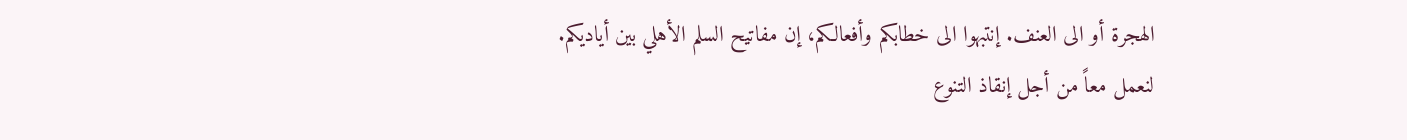الهجرة أو الى العنف. إنتبهوا الى خطابكم وأفعالكم، إن مفاتيح السلم الأهلي بين أياديكم.
لنعمل معاً من أجل إنقاذ التنوع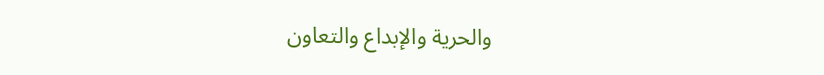والحرية والإبداع والتعاون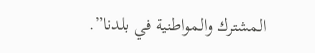المشترك والمواطنية في بلدنا”.